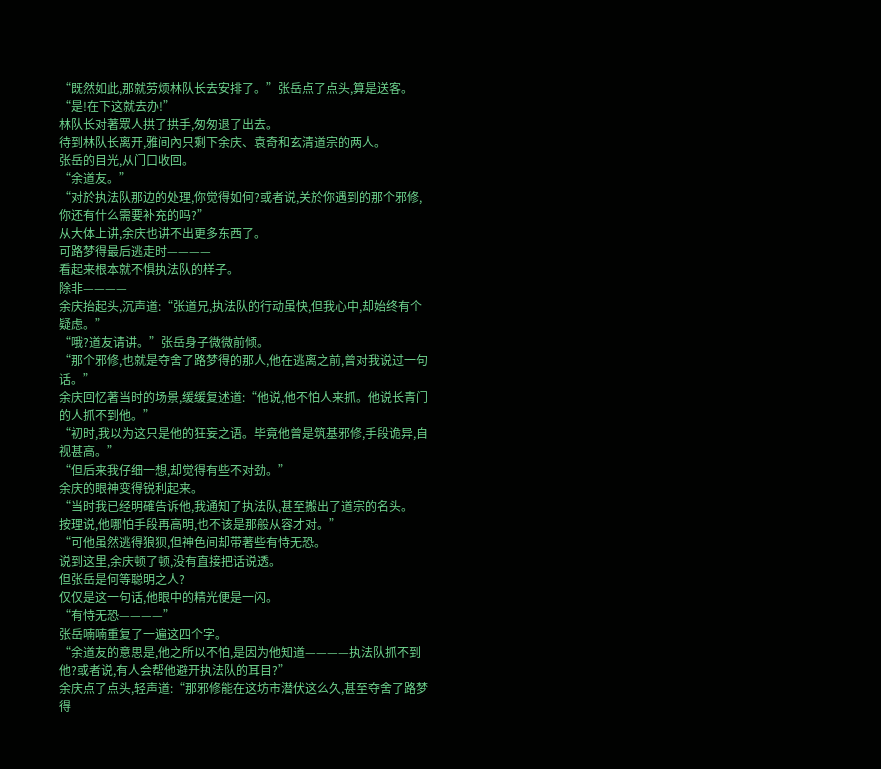“既然如此,那就劳烦林队长去安排了。”张岳点了点头,算是送客。
“是!在下这就去办!”
林队长对著眾人拱了拱手,匆匆退了出去。
待到林队长离开,雅间內只剩下余庆、袁奇和玄清道宗的两人。
张岳的目光,从门口收回。
“余道友。”
“对於执法队那边的处理,你觉得如何?或者说,关於你遇到的那个邪修,你还有什么需要补充的吗?”
从大体上讲,余庆也讲不出更多东西了。
可路梦得最后逃走时————
看起来根本就不惧执法队的样子。
除非————
余庆抬起头,沉声道:“张道兄,执法队的行动虽快,但我心中,却始终有个疑虑。”
“哦?道友请讲。”张岳身子微微前倾。
“那个邪修,也就是夺舍了路梦得的那人,他在逃离之前,曾对我说过一句话。”
余庆回忆著当时的场景,缓缓复述道:“他说,他不怕人来抓。他说长青门的人抓不到他。”
“初时,我以为这只是他的狂妄之语。毕竟他曾是筑基邪修,手段诡异,自视甚高。”
“但后来我仔细一想,却觉得有些不对劲。”
余庆的眼神变得锐利起来。
“当时我已经明確告诉他,我通知了执法队,甚至搬出了道宗的名头。
按理说,他哪怕手段再高明,也不该是那般从容才对。”
“可他虽然逃得狼狈,但神色间却带著些有恃无恐。
说到这里,余庆顿了顿,没有直接把话说透。
但张岳是何等聪明之人?
仅仅是这一句话,他眼中的精光便是一闪。
“有恃无恐————”
张岳喃喃重复了一遍这四个字。
“余道友的意思是,他之所以不怕,是因为他知道————执法队抓不到他?或者说,有人会帮他避开执法队的耳目?”
余庆点了点头,轻声道:“那邪修能在这坊市潜伏这么久,甚至夺舍了路梦得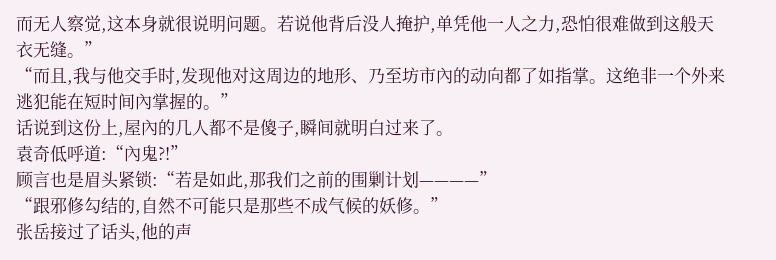而无人察觉,这本身就很说明问题。若说他背后没人掩护,单凭他一人之力,恐怕很难做到这般天衣无缝。”
“而且,我与他交手时,发现他对这周边的地形、乃至坊市內的动向都了如指掌。这绝非一个外来逃犯能在短时间內掌握的。”
话说到这份上,屋內的几人都不是傻子,瞬间就明白过来了。
袁奇低呼道:“內鬼?!”
顾言也是眉头紧锁:“若是如此,那我们之前的围剿计划————”
“跟邪修勾结的,自然不可能只是那些不成气候的妖修。”
张岳接过了话头,他的声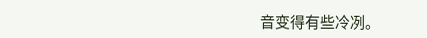音变得有些冷冽。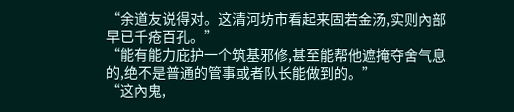“余道友说得对。这清河坊市看起来固若金汤,实则內部早已千疮百孔。”
“能有能力庇护一个筑基邪修,甚至能帮他遮掩夺舍气息的,绝不是普通的管事或者队长能做到的。”
“这內鬼,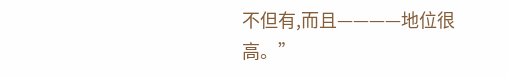不但有,而且————地位很高。”